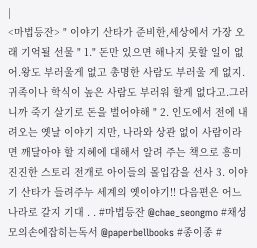|
<마법등잔> " 이야기 산타가 준비한,세상에서 가장 오래 기억될 선물 " 1." 돈만 있으면 해나지 못할 일이 없어.왕도 부러울게 없고 총명한 사람도 부러울 게 없지.귀족이나 학식이 높은 사람도 부러워 할게 없다고.그러니까 죽기 살기로 돈을 벌어야해 " 2. 인도에서 전에 내려오는 옛날 이야기 지만, 나라와 상관 없이 사람이라면 깨달아야 할 지혜에 대해서 알려 주는 책으로 흥미진진한 스토리 전개로 아이들의 몰입감을 선사 3. 이야기 산타가 들려주누 세계의 옛이야기!! 다음편은 어느나라로 갈지 기대 . . #마법등잔 @chae_seongmo #채성모의손에잡히는독서 @paperbellbooks #종이종 #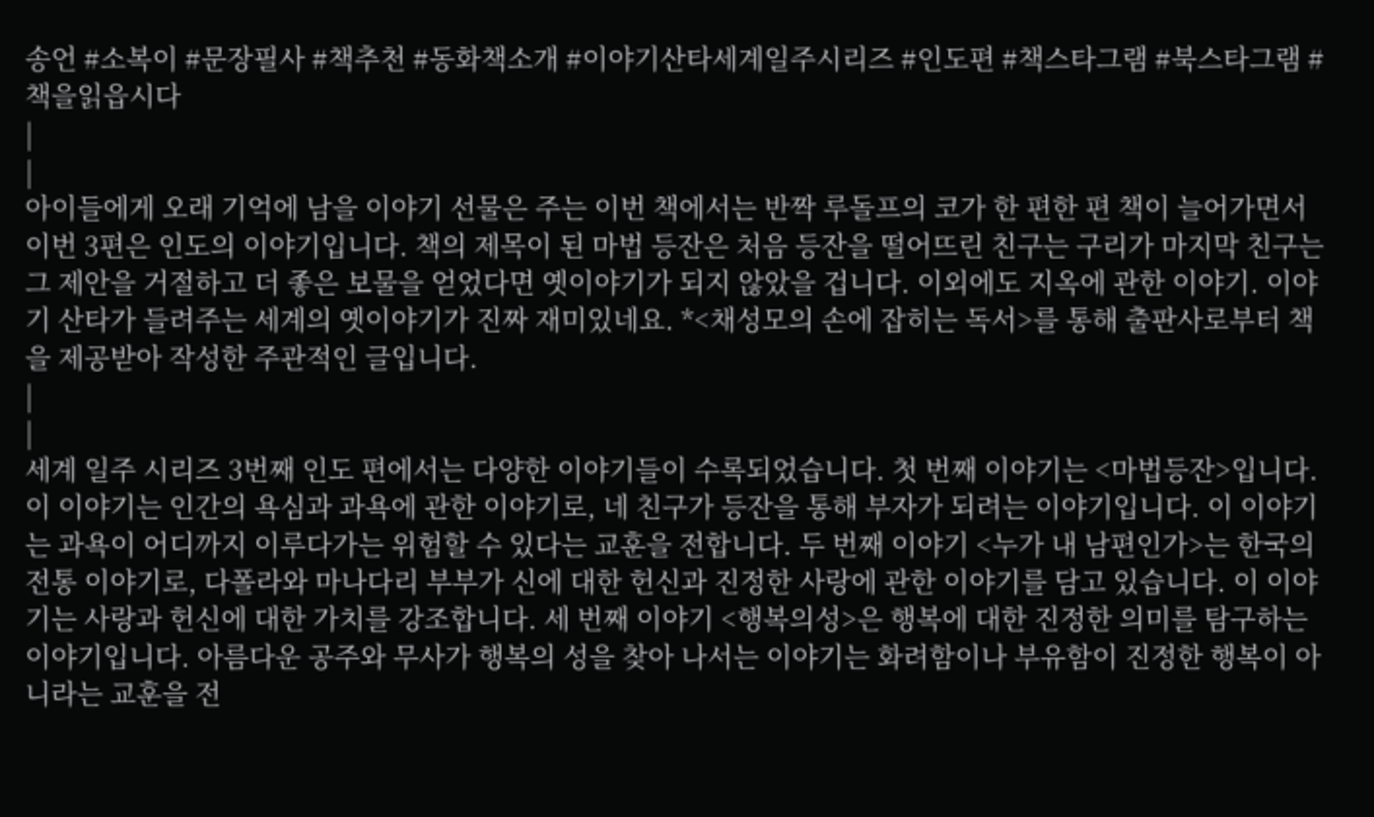송언 #소복이 #문장필사 #책추천 #동화책소개 #이야기산타세계일주시리즈 #인도편 #책스타그램 #북스타그램 #책을읽읍시다
|
|
아이들에게 오래 기억에 남을 이야기 선물은 주는 이번 책에서는 반짝 루돌프의 코가 한 편한 편 책이 늘어가면서 이번 3편은 인도의 이야기입니다. 책의 제목이 된 마법 등잔은 처음 등잔을 떨어뜨린 친구는 구리가 마지막 친구는 그 제안을 거절하고 더 좋은 보물을 얻었다면 옛이야기가 되지 않았을 겁니다. 이외에도 지옥에 관한 이야기. 이야기 산타가 들려주는 세계의 옛이야기가 진짜 재미있네요. *<채성모의 손에 잡히는 독서>를 통해 출판사로부터 책을 제공받아 작성한 주관적인 글입니다.
|
|
세계 일주 시리즈 3번째 인도 편에서는 다양한 이야기들이 수록되었습니다. 첫 번째 이야기는 <마법등잔>입니다. 이 이야기는 인간의 욕심과 과욕에 관한 이야기로, 네 친구가 등잔을 통해 부자가 되려는 이야기입니다. 이 이야기는 과욕이 어디까지 이루다가는 위험할 수 있다는 교훈을 전합니다. 두 번째 이야기 <누가 내 남편인가>는 한국의 전통 이야기로, 다폴라와 마나다리 부부가 신에 대한 헌신과 진정한 사랑에 관한 이야기를 담고 있습니다. 이 이야기는 사랑과 헌신에 대한 가치를 강조합니다. 세 번째 이야기 <행복의성>은 행복에 대한 진정한 의미를 탐구하는 이야기입니다. 아름다운 공주와 무사가 행복의 성을 찾아 나서는 이야기는 화려함이나 부유함이 진정한 행복이 아니라는 교훈을 전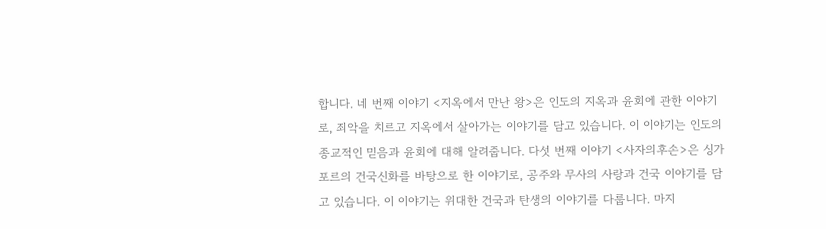합니다. 네 번째 이야기 <지옥에서 만난 왕>은 인도의 지옥과 윤회에 관한 이야기로, 죄악을 치르고 지옥에서 살아가는 이야기를 담고 있습니다. 이 이야기는 인도의 종교적인 믿음과 윤회에 대해 알려줍니다. 다섯 번째 이야기 <사자의후손>은 싱가포르의 건국신화를 바탕으로 한 이야기로, 공주와 무사의 사랑과 건국 이야기를 담고 있습니다. 이 이야기는 위대한 건국과 탄생의 이야기를 다룹니다. 마지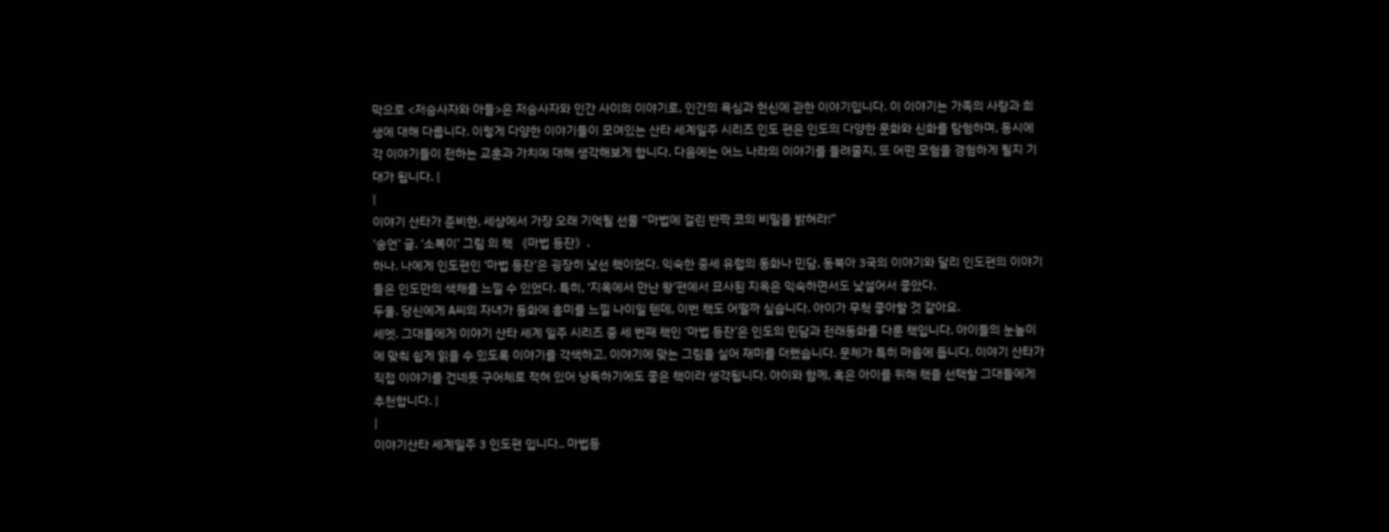막으로 <저승사자와 아들>은 저승사자와 인간 사이의 이야기로, 인간의 욕심과 헌신에 관한 이야기입니다. 이 이야기는 가족의 사랑과 희생에 대해 다룹니다. 이렇게 다양한 이야기들이 모여있는 산타 세계일주 시리즈 인도 편은 인도의 다양한 문화와 신화를 탐험하며, 동시에 각 이야기들이 전하는 교훈과 가치에 대해 생각해보게 합니다. 다음에는 어느 나라의 이야기를 들려줄지, 또 어떤 모험을 경험하게 될지 기대가 됩니다. |
|
이야기 산타가 준비한, 세상에서 가장 오래 기억될 선물 “마법에 걸린 반짝 코의 비밀을 밝혀라!”
‘송언’ 글, ‘소복이’ 그림 의 책 《마법 등잔》.
하나. 나에게 인도편인 ‘마법 등잔’은 굉장히 낯선 책이었다. 익숙한 중세 유럽의 동화나 민담, 동북아 3국의 이야기와 달리 인도편의 이야기들은 인도만의 색채를 느낄 수 있었다. 특히, ‘지옥에서 만난 왕’편에서 묘사된 지옥은 익숙하면서도 낯설어서 좋았다.
두울. 당신에게 A씨의 자녀가 동화에 흥미를 느낄 나이일 텐데, 이번 책도 어떨까 싶습니다. 아이가 무척 좋아할 것 같아요.
세엣. 그대들에게 이야기 산타 세계 일주 시리즈 중 세 번째 책인 ‘마법 등잔’은 인도의 민담과 전래동화를 다룬 책입니다. 아이들의 눈높이에 맞춰 쉽게 읽을 수 있도록 이야기를 각색하고, 이야기에 맞는 그림을 실어 재미를 더했습니다. 문체가 특히 마음에 듭니다. 이야기 산타가 직접 이야기를 건네듯 구어체로 적혀 있어 낭독하기에도 좋은 책이라 생각됩니다. 아이와 함께, 혹은 아이를 위해 책을 선택할 그대들에게 추천합니다. |
|
이야기산타 세계일주 3 인도편 입니다.. 마법등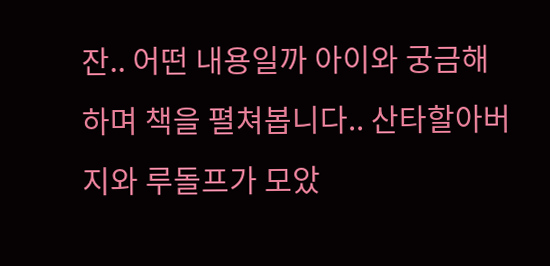잔.. 어떤 내용일까 아이와 궁금해 하며 책을 펼쳐봅니다.. 산타할아버지와 루돌프가 모았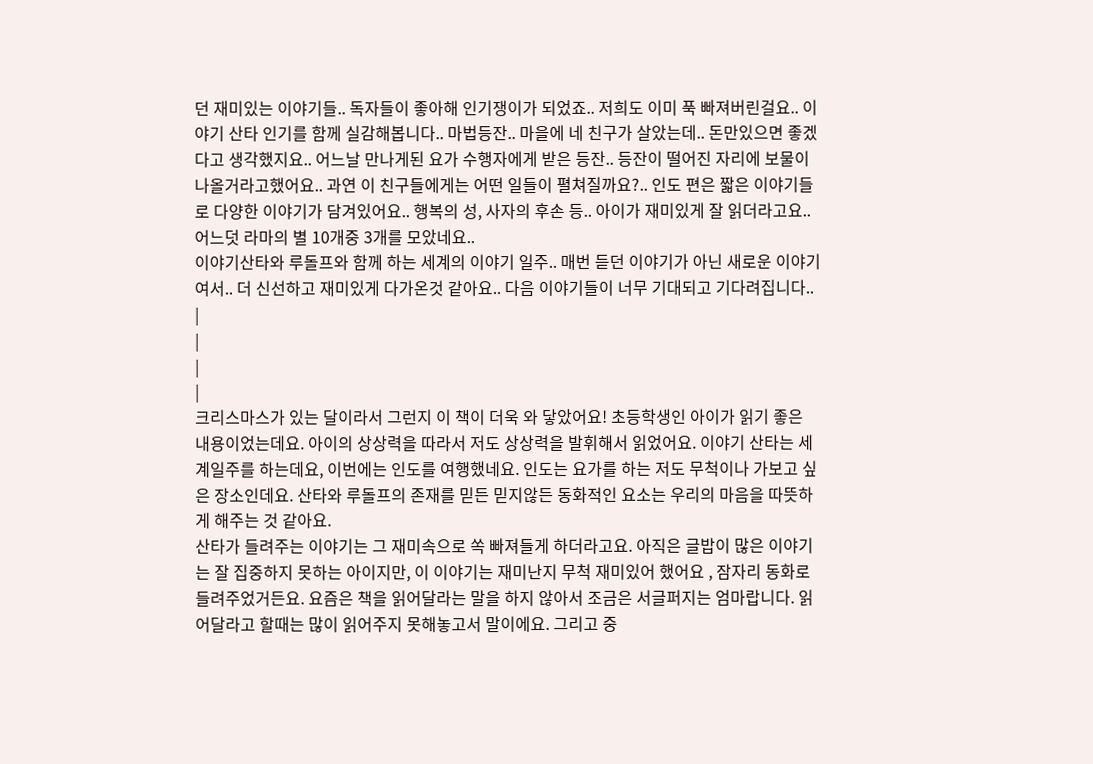던 재미있는 이야기들.. 독자들이 좋아해 인기쟁이가 되었죠.. 저희도 이미 푹 빠져버린걸요.. 이야기 산타 인기를 함께 실감해봅니다.. 마법등잔.. 마을에 네 친구가 살았는데.. 돈만있으면 좋겠다고 생각했지요.. 어느날 만나게된 요가 수행자에게 받은 등잔.. 등잔이 떨어진 자리에 보물이 나올거라고했어요.. 과연 이 친구들에게는 어떤 일들이 펼쳐질까요?.. 인도 편은 짧은 이야기들로 다양한 이야기가 담겨있어요.. 행복의 성, 사자의 후손 등.. 아이가 재미있게 잘 읽더라고요.. 어느덧 라마의 별 10개중 3개를 모았네요..
이야기산타와 루돌프와 함께 하는 세계의 이야기 일주.. 매번 듣던 이야기가 아닌 새로운 이야기여서.. 더 신선하고 재미있게 다가온것 같아요.. 다음 이야기들이 너무 기대되고 기다려집니다.. |
|
|
|
크리스마스가 있는 달이라서 그런지 이 책이 더욱 와 닿았어요! 초등학생인 아이가 읽기 좋은 내용이었는데요. 아이의 상상력을 따라서 저도 상상력을 발휘해서 읽었어요. 이야기 산타는 세계일주를 하는데요, 이번에는 인도를 여행했네요. 인도는 요가를 하는 저도 무척이나 가보고 싶은 장소인데요. 산타와 루돌프의 존재를 믿든 믿지않든 동화적인 요소는 우리의 마음을 따뜻하게 해주는 것 같아요.
산타가 들려주는 이야기는 그 재미속으로 쏙 빠져들게 하더라고요. 아직은 글밥이 많은 이야기는 잘 집중하지 못하는 아이지만, 이 이야기는 재미난지 무척 재미있어 했어요 , 잠자리 동화로 들려주었거든요. 요즘은 책을 읽어달라는 말을 하지 않아서 조금은 서글퍼지는 엄마랍니다. 읽어달라고 할때는 많이 읽어주지 못해놓고서 말이에요. 그리고 중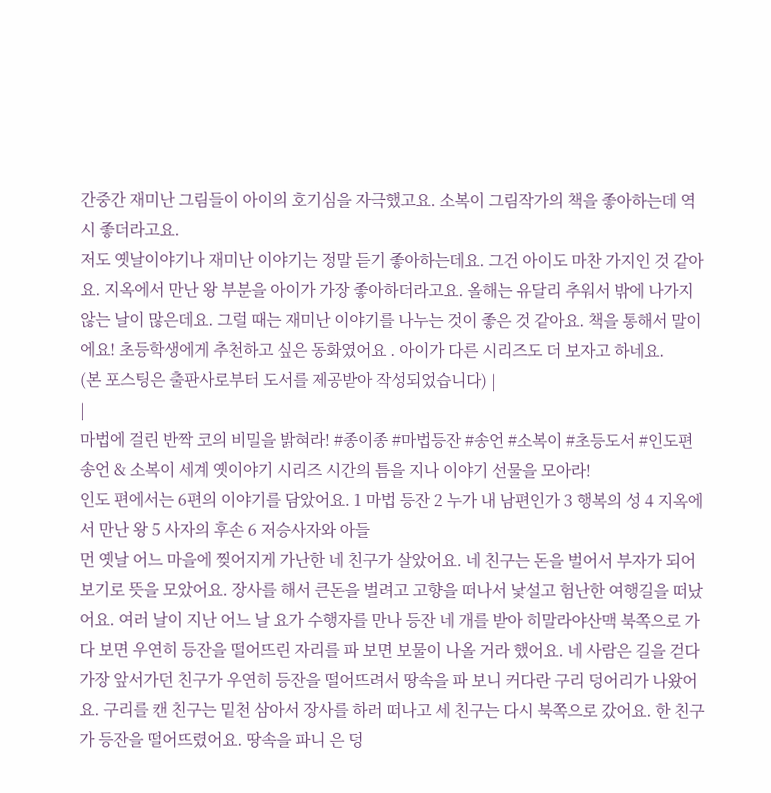간중간 재미난 그림들이 아이의 호기심을 자극했고요. 소복이 그림작가의 책을 좋아하는데 역시 좋더라고요.
저도 옛날이야기나 재미난 이야기는 정말 듣기 좋아하는데요. 그건 아이도 마찬 가지인 것 같아요. 지옥에서 만난 왕 부분을 아이가 가장 좋아하더라고요. 올해는 유달리 추워서 밖에 나가지 않는 날이 많은데요. 그럴 때는 재미난 이야기를 나누는 것이 좋은 것 같아요. 책을 통해서 말이에요! 초등학생에게 추천하고 싶은 동화였어요 . 아이가 다른 시리즈도 더 보자고 하네요.
(본 포스팅은 출판사로부터 도서를 제공받아 작성되었습니다) |
|
마법에 걸린 반짝 코의 비밀을 밝혀라! #종이종 #마법등잔 #송언 #소복이 #초등도서 #인도편
송언 & 소복이 세계 옛이야기 시리즈 시간의 틈을 지나 이야기 선물을 모아라!
인도 편에서는 6편의 이야기를 담았어요. 1 마법 등잔 2 누가 내 남편인가 3 행복의 성 4 지옥에서 만난 왕 5 사자의 후손 6 저승사자와 아들
먼 옛날 어느 마을에 찢어지게 가난한 네 친구가 살았어요. 네 친구는 돈을 벌어서 부자가 되어 보기로 뜻을 모았어요. 장사를 해서 큰돈을 벌려고 고향을 떠나서 낯설고 험난한 여행길을 떠났어요. 여러 날이 지난 어느 날 요가 수행자를 만나 등잔 네 개를 받아 히말라야산맥 북쪽으로 가다 보면 우연히 등잔을 떨어뜨린 자리를 파 보면 보물이 나올 거라 했어요. 네 사람은 길을 걷다 가장 앞서가던 친구가 우연히 등잔을 떨어뜨려서 땅속을 파 보니 커다란 구리 덩어리가 나왔어요. 구리를 캔 친구는 밑천 삼아서 장사를 하러 떠나고 세 친구는 다시 북쪽으로 갔어요. 한 친구가 등잔을 떨어뜨렸어요. 땅속을 파니 은 덩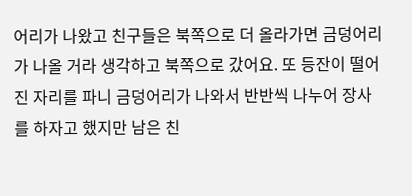어리가 나왔고 친구들은 북쪽으로 더 올라가면 금덩어리가 나올 거라 생각하고 북쪽으로 갔어요. 또 등잔이 떨어진 자리를 파니 금덩어리가 나와서 반반씩 나누어 장사를 하자고 했지만 남은 친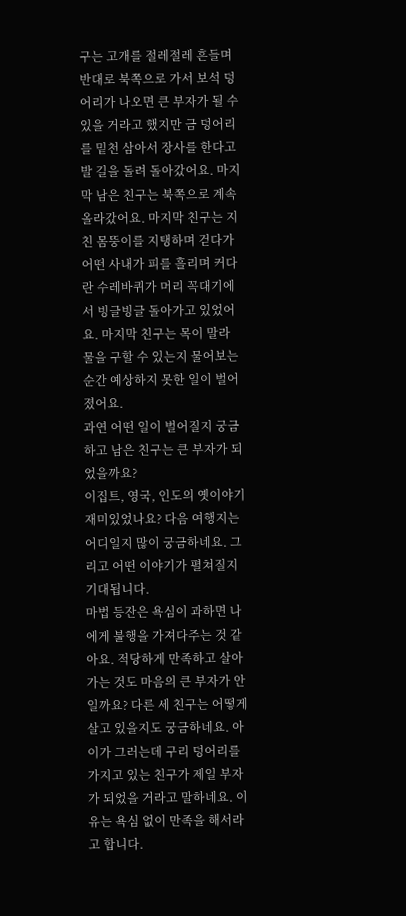구는 고개를 절레절레 흔들며 반대로 북쪽으로 가서 보석 덩어리가 나오면 큰 부자가 될 수 있을 거라고 했지만 금 덩어리를 밑천 삼아서 장사를 한다고 발 길을 돌려 돌아갔어요. 마지막 남은 친구는 북쪽으로 계속 올라갔어요. 마지막 친구는 지친 몸뚱이를 지탱하며 걷다가 어떤 사내가 피를 흘리며 커다란 수레바퀴가 머리 꼭대기에서 빙글빙글 돌아가고 있었어요. 마지막 친구는 목이 말라 물을 구할 수 있는지 물어보는 순간 예상하지 못한 일이 벌어졌어요.
과연 어떤 일이 벌어질지 궁금하고 남은 친구는 큰 부자가 되었을까요?
이집트, 영국, 인도의 옛이야기 재미있었나요? 다음 여행지는 어디일지 많이 궁금하네요. 그리고 어떤 이야기가 펼쳐질지 기대됩니다.
마법 등잔은 욕심이 과하면 나에게 불행을 가져다주는 것 같아요. 적당하게 만족하고 살아가는 것도 마음의 큰 부자가 안일까요? 다른 세 친구는 어떻게 살고 있을지도 궁금하네요. 아이가 그러는데 구리 덩어리를 가지고 있는 친구가 제일 부자가 되었을 거라고 말하네요. 이유는 욕심 없이 만족을 해서라고 합니다.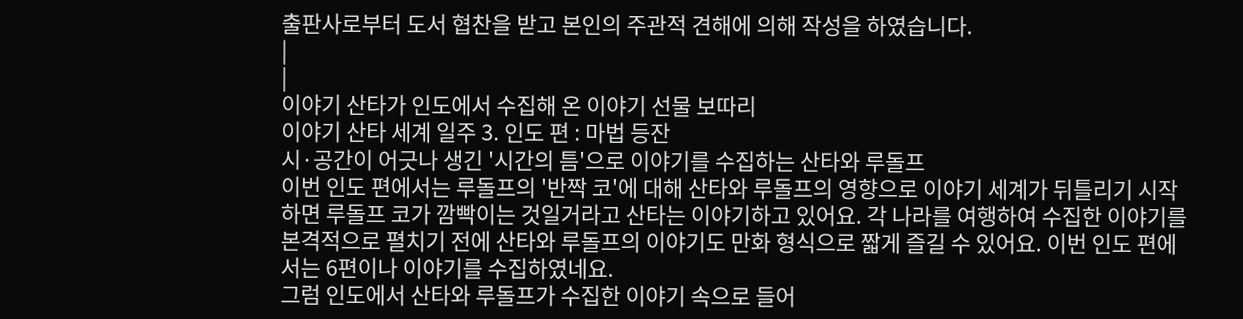출판사로부터 도서 협찬을 받고 본인의 주관적 견해에 의해 작성을 하였습니다.
|
|
이야기 산타가 인도에서 수집해 온 이야기 선물 보따리
이야기 산타 세계 일주 3. 인도 편 : 마법 등잔
시·공간이 어긋나 생긴 '시간의 틈'으로 이야기를 수집하는 산타와 루돌프
이번 인도 편에서는 루돌프의 '반짝 코'에 대해 산타와 루돌프의 영향으로 이야기 세계가 뒤틀리기 시작하면 루돌프 코가 깜빡이는 것일거라고 산타는 이야기하고 있어요. 각 나라를 여행하여 수집한 이야기를 본격적으로 펼치기 전에 산타와 루돌프의 이야기도 만화 형식으로 짧게 즐길 수 있어요. 이번 인도 편에서는 6편이나 이야기를 수집하였네요.
그럼 인도에서 산타와 루돌프가 수집한 이야기 속으로 들어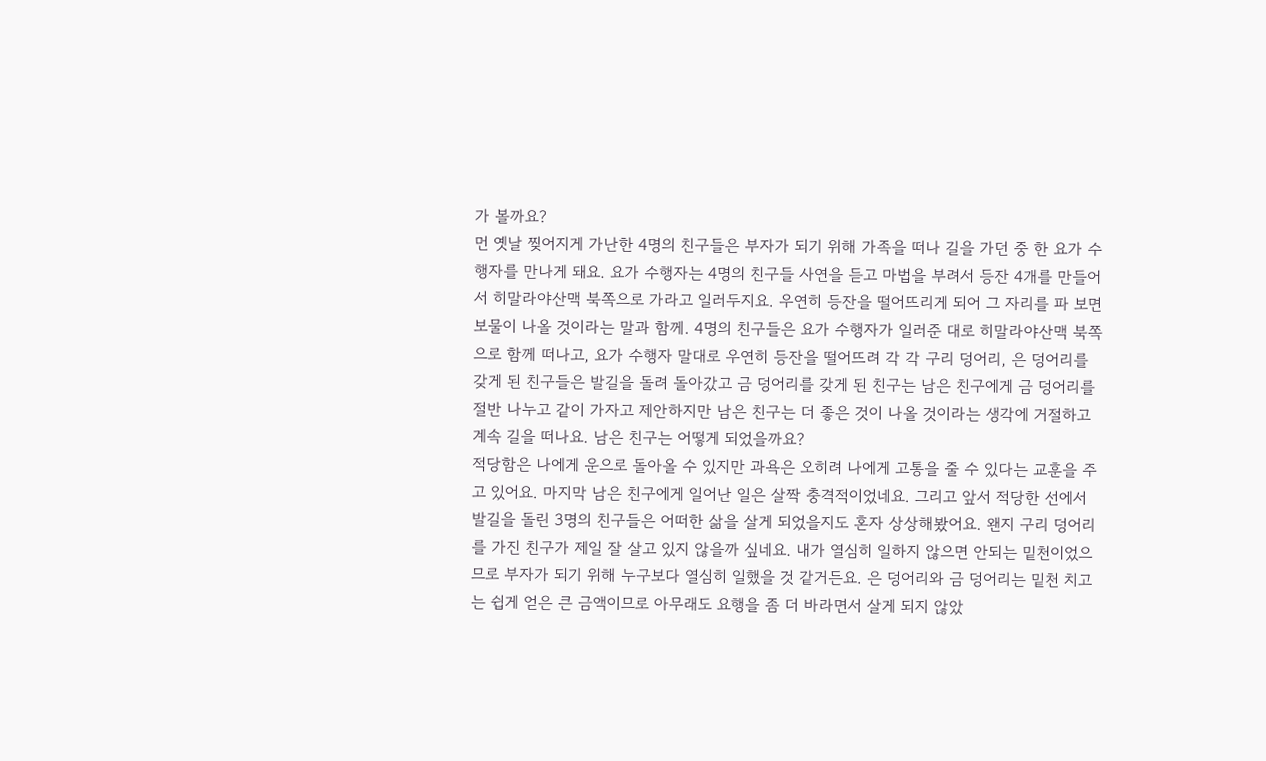가 볼까요?
먼 옛날 찢어지게 가난한 4명의 친구들은 부자가 되기 위해 가족을 떠나 길을 가던 중 한 요가 수행자를 만나게 돼요. 요가 수행자는 4명의 친구들 사연을 듣고 마법을 부려서 등잔 4개를 만들어서 히말라야산맥 북쪽으로 가라고 일러두지요. 우연히 등잔을 떨어뜨리게 되어 그 자리를 파 보면 보물이 나올 것이라는 말과 함께. 4명의 친구들은 요가 수행자가 일러준 대로 히말라야산맥 북쪽으로 함께 떠나고, 요가 수행자 말대로 우연히 등잔을 떨어뜨려 각 각 구리 덩어리, 은 덩어리를 갖게 된 친구들은 발길을 돌려 돌아갔고 금 덩어리를 갖게 된 친구는 남은 친구에게 금 덩어리를 절반 나누고 같이 가자고 제안하지만 남은 친구는 더 좋은 것이 나올 것이라는 생각에 거절하고 계속 길을 떠나요. 남은 친구는 어떻게 되었을까요?
적당함은 나에게 운으로 돌아올 수 있지만 과욕은 오히려 나에게 고통을 줄 수 있다는 교훈을 주고 있어요. 마지막 남은 친구에게 일어난 일은 살짝 충격적이었네요. 그리고 앞서 적당한 선에서 발길을 돌린 3명의 친구들은 어떠한 삶을 살게 되었을지도 혼자 상상해봤어요. 왠지 구리 덩어리를 가진 친구가 제일 잘 살고 있지 않을까 싶네요. 내가 열심히 일하지 않으면 안되는 밑천이었으므로 부자가 되기 위해 누구보다 열심히 일했을 것 같거든요. 은 덩어리와 금 덩어리는 밑천 치고는 쉽게 얻은 큰 금액이므로 아무래도 요행을 좀 더 바라면서 살게 되지 않았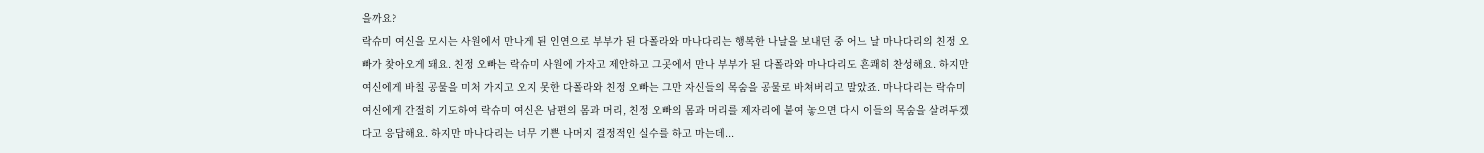을까요?
락슈미 여신을 모시는 사원에서 만나게 된 인연으로 부부가 된 다폴라와 마나다리는 행복한 나날을 보내던 중 어느 날 마나다리의 친정 오빠가 찾아오게 돼요. 친정 오빠는 락슈미 사원에 가자고 제안하고 그곳에서 만나 부부가 된 다폴라와 마나다리도 흔쾌히 찬성해요. 하지만 여신에게 바칠 공물을 미처 가지고 오지 못한 다폴라와 친정 오빠는 그만 자신들의 목숨을 공물로 바쳐버리고 말았죠. 마나다리는 락슈미 여신에게 간절히 기도하여 락슈미 여신은 남편의 몸과 머리, 친정 오빠의 몸과 머리를 제자리에 붙여 놓으면 다시 이들의 목숨을 살려두겠다고 응답해요. 하지만 마나다리는 너무 기쁜 나머지 결정적인 실수를 하고 마는데...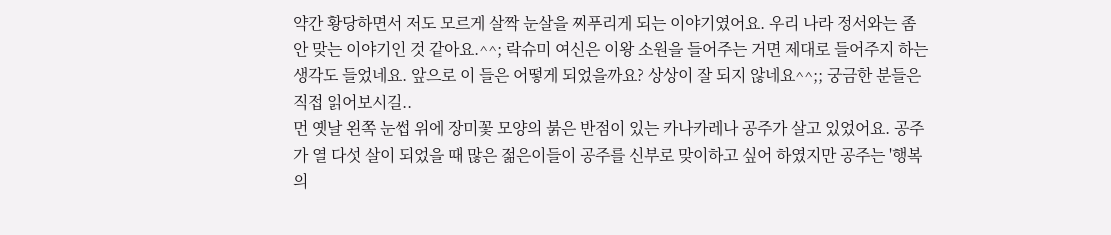약간 황당하면서 저도 모르게 살짝 눈살을 찌푸리게 되는 이야기였어요. 우리 나라 정서와는 좀 안 맞는 이야기인 것 같아요.^^; 락슈미 여신은 이왕 소원을 들어주는 거면 제대로 들어주지 하는 생각도 들었네요. 앞으로 이 들은 어떻게 되었을까요? 상상이 잘 되지 않네요^^;; 궁금한 분들은 직접 읽어보시길..
먼 옛날 왼쪽 눈썹 위에 장미꽃 모양의 붉은 반점이 있는 카나카레나 공주가 살고 있었어요. 공주가 열 다섯 살이 되었을 때 많은 젊은이들이 공주를 신부로 맞이하고 싶어 하였지만 공주는 '행복의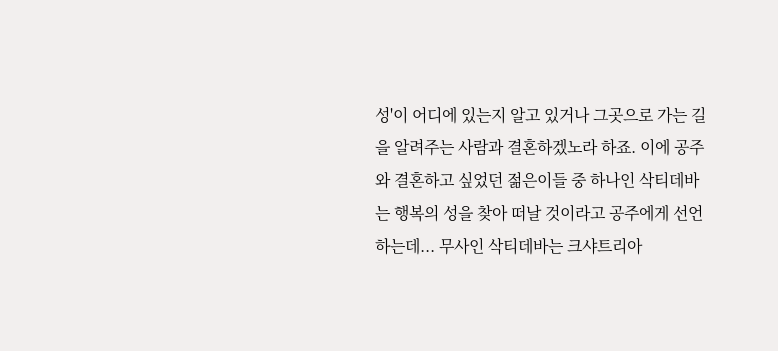성'이 어디에 있는지 알고 있거나 그곳으로 가는 길을 알려주는 사람과 결혼하겠노라 하죠. 이에 공주와 결혼하고 싶었던 젊은이들 중 하나인 삭티데바는 행복의 성을 찾아 떠날 것이라고 공주에게 선언하는데... 무사인 삭티데바는 크샤트리아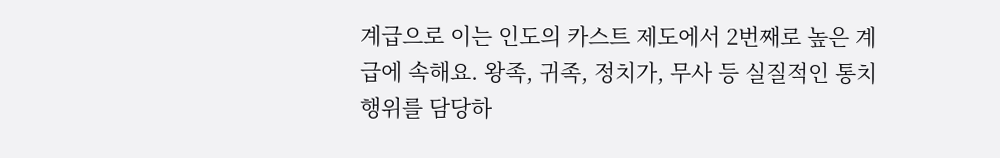계급으로 이는 인도의 카스트 제도에서 2번째로 높은 계급에 속해요. 왕족, 귀족, 정치가, 무사 등 실질적인 통치행위를 담당하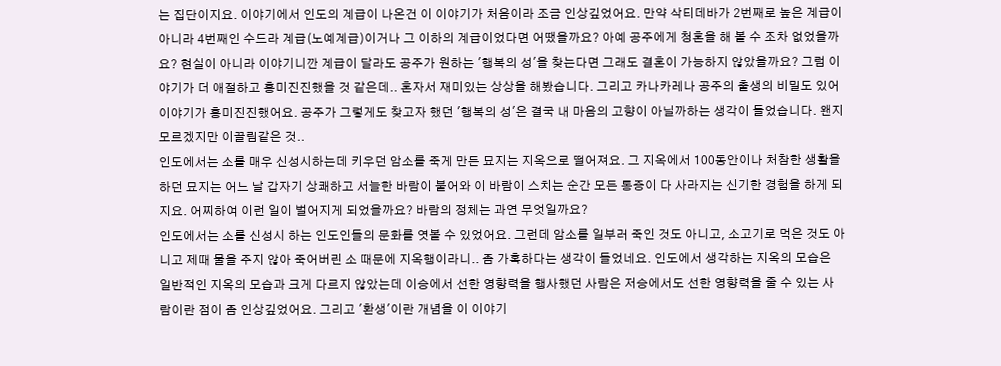는 집단이지요. 이야기에서 인도의 계급이 나온건 이 이야기가 처음이라 조금 인상깊었어요. 만약 삭티데바가 2번째로 높은 계급이 아니라 4번째인 수드라 계급(노예계급)이거나 그 이하의 계급이었다면 어땠을까요? 아예 공주에게 청혼을 해 볼 수 조차 없었을까요? 현실이 아니라 이야기니깐 계급이 달라도 공주가 원하는 '행복의 성'을 찾는다면 그래도 결혼이 가능하지 않았을까요? 그럼 이야기가 더 애절하고 흥미진진했을 것 같은데.. 혼자서 재미있는 상상을 해봤습니다. 그리고 카나카레나 공주의 출생의 비밀도 있어 이야기가 흥미진진했어요. 공주가 그렇게도 찾고자 했던 '행복의 성'은 결국 내 마음의 고향이 아닐까하는 생각이 들었습니다. 왠지 모르겠지만 이끌림같은 것..
인도에서는 소를 매우 신성시하는데 키우던 암소를 죽게 만든 묘지는 지옥으로 떨어져요. 그 지옥에서 100동안이나 처참한 생활을 하던 묘지는 어느 날 갑자기 상쾌하고 서늘한 바람이 불어와 이 바람이 스치는 순간 모든 통증이 다 사라지는 신기한 경험을 하게 되지요. 어찌하여 이런 일이 벌어지게 되었을까요? 바람의 정체는 과연 무엇일까요?
인도에서는 소를 신성시 하는 인도인들의 문화를 엿볼 수 있었어요. 그런데 암소를 일부러 죽인 것도 아니고, 소고기로 먹은 것도 아니고 제때 물을 주지 않아 죽어버린 소 때문에 지옥행이라니.. 좀 가혹하다는 생각이 들었네요. 인도에서 생각하는 지옥의 모습은 일반적인 지옥의 모습과 크게 다르지 않았는데 이승에서 선한 영향력을 행사했던 사람은 저승에서도 선한 영향력을 줄 수 있는 사람이란 점이 좀 인상깊었어요. 그리고 '환생'이란 개념을 이 이야기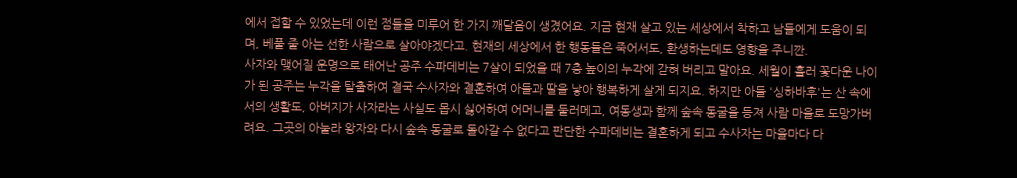에서 접할 수 있었는데 이런 점들을 미루어 한 가지 깨달음이 생겼어요. 지금 현재 살고 있는 세상에서 착하고 남들에게 도움이 되며, 베풀 줄 아는 선한 사람으로 살아야겠다고. 현재의 세상에서 한 행동들은 죽어서도, 환생하는데도 영향을 주니깐.
사자와 맺어질 운명으로 태어난 공주 수파데비는 7살이 되었을 때 7층 높이의 누각에 갇혀 버리고 말아요. 세월이 흘러 꽃다운 나이가 된 공주는 누각을 탈출하여 결국 수사자와 결혼하여 아들과 딸을 낳아 행복하게 살게 되지요. 하지만 아들 '싱하바후'는 산 속에서의 생활도, 아버지가 사자라는 사실도 몹시 싫어하여 어머니를 둘러메고, 여동생과 함께 숲속 동굴을 등져 사람 마을로 도망가버려요. 그곳의 아눌라 왕자와 다시 숲속 동굴로 돌아갈 수 없다고 판단한 수파데비는 결혼하게 되고 수사자는 마을마다 다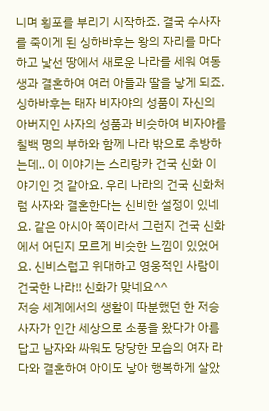니며 횡포를 부리기 시작하죠. 결국 수사자를 죽이게 된 싱하바후는 왕의 자리를 마다하고 낯선 땅에서 새로운 나라를 세워 여동생과 결혼하여 여러 아들과 딸을 낳게 되죠. 싱하바후는 태자 비자야의 성품이 자신의 아버지인 사자의 성품과 비슷하여 비자야를 칠백 명의 부하와 함께 나라 밖으로 추방하는데.. 이 이야기는 스리랑카 건국 신화 이야기인 것 같아요. 우리 나라의 건국 신화처럼 사자와 결혼한다는 신비한 설정이 있네요. 같은 아시아 쪽이라서 그런지 건국 신화에서 어딘지 모르게 비슷한 느낌이 있었어요. 신비스럽고 위대하고 영웅적인 사람이 건국한 나라!! 신화가 맞네요^^
저승 세계에서의 생활이 따분했던 한 저승사자가 인간 세상으로 소풍을 왔다가 아름답고 남자와 싸워도 당당한 모습의 여자 라다와 결혼하여 아이도 낳아 행복하게 살았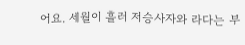어요. 세월이 흘러 저승사자와 라다는 부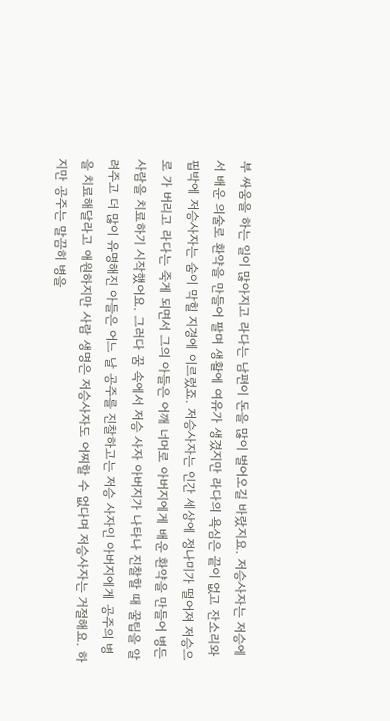부 싸움을 하는 일이 많아지고 라다는 남편이 돈을 많이 벌어오길 바랐지요. 저승사자는 저승에서 배운 의술로 환약을 만들어 팔며 생활에 여유가 생겼지만 라다의 욕심은 끝이 없고 잔소리와 핍박에 저승사자는 숨이 막힐 지경에 이르렀죠. 저승사자는 인간 세상에 정나미가 떨어져 저승으로 가 버리고 라다는 죽게 되면서 그의 아들은 어깨 너머로 아버지에게 배운 환약을 만들어 병든 사람을 치료하기 시작했어요. 그러다 꿈 속에서 저승 사자 아버지가 나타나 진찰할 때 꿀팁을 알려주고 더 많이 유명해진 아들은 어느 날 공주를 진찰하고는 저승 사자인 아버지에게 공주의 병을 치료해달라고 애원하지만 사람 생명은 저승사자도 어찌할 수 없다며 저승사자는 거절해요. 하지만 공주는 말끔히 병을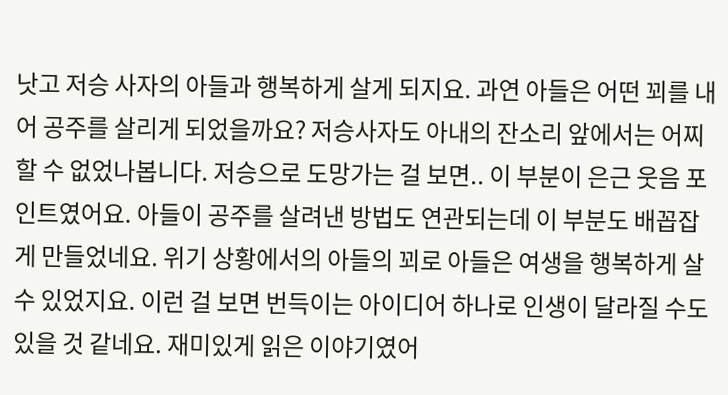낫고 저승 사자의 아들과 행복하게 살게 되지요. 과연 아들은 어떤 꾀를 내어 공주를 살리게 되었을까요? 저승사자도 아내의 잔소리 앞에서는 어찌할 수 없었나봅니다. 저승으로 도망가는 걸 보면.. 이 부분이 은근 웃음 포인트였어요. 아들이 공주를 살려낸 방법도 연관되는데 이 부분도 배꼽잡게 만들었네요. 위기 상황에서의 아들의 꾀로 아들은 여생을 행복하게 살 수 있었지요. 이런 걸 보면 번득이는 아이디어 하나로 인생이 달라질 수도 있을 것 같네요. 재미있게 읽은 이야기였어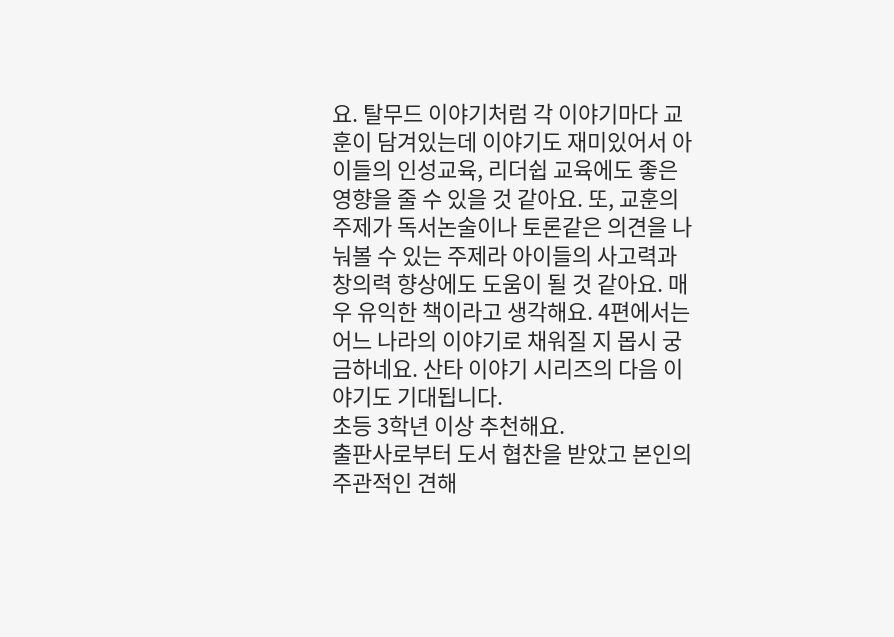요. 탈무드 이야기처럼 각 이야기마다 교훈이 담겨있는데 이야기도 재미있어서 아이들의 인성교육, 리더쉽 교육에도 좋은 영향을 줄 수 있을 것 같아요. 또, 교훈의 주제가 독서논술이나 토론같은 의견을 나눠볼 수 있는 주제라 아이들의 사고력과 창의력 향상에도 도움이 될 것 같아요. 매우 유익한 책이라고 생각해요. 4편에서는 어느 나라의 이야기로 채워질 지 몹시 궁금하네요. 산타 이야기 시리즈의 다음 이야기도 기대됩니다.
초등 3학년 이상 추천해요.
출판사로부터 도서 협찬을 받았고 본인의 주관적인 견해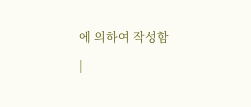에 의하여 작성함
|